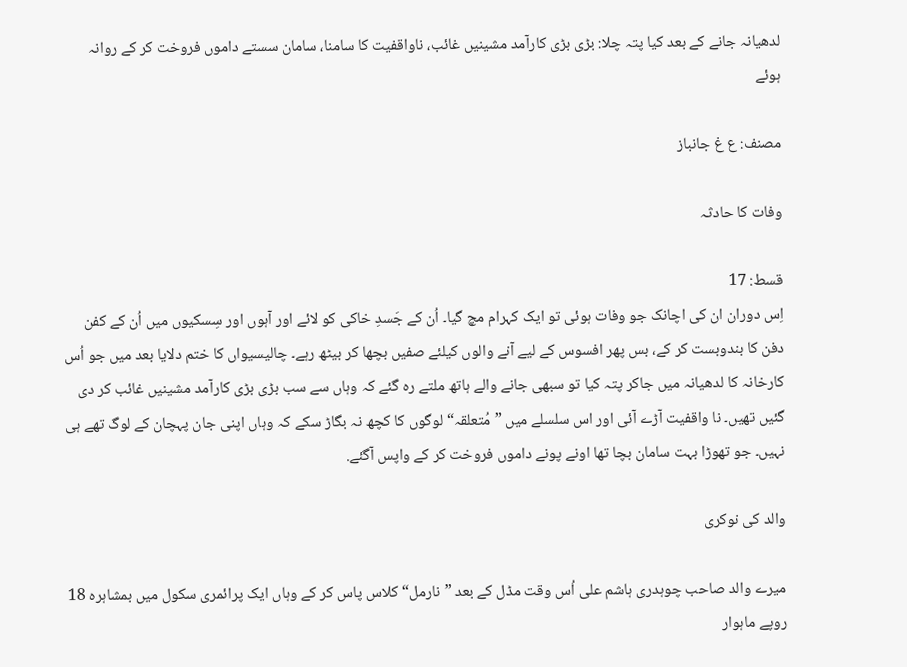لدھیانہ جانے کے بعد کیا پتہ چلا: بڑی بڑی کارآمد مشینیں غائب، ناواقفیت کا سامنا، سامان سستے داموں فروخت کر کے روانہ ہوئے

مصنف: ع غ جانباز

وفات کا حادثہ

قسط: 17
اِس دوران ان کی اچانک جو وفات ہوئی تو ایک کہرام مچ گیا۔ اُن کے جَسدِ خاکی کو لائے اور آہوں اور سِسکیوں میں اُن کے کفن دفن کا بندوبست کر کے، بس پھر افسوس کے لیے آنے والوں کیلئے صفیں بچھا کر بیٹھ رہے۔ چالیسیواں کا ختم دلایا بعد میں جو اُس کارخانہ کا لدھیانہ میں جاکر پتہ کیا تو سبھی جانے والے ہاتھ ملتے رہ گئے کہ وہاں سے سب بڑی بڑی کارآمد مشینیں غائب کر دی گئیں تھیں۔ نا واقفیت آڑے آئی اور اس سلسلے میں ”مُتعلقہ“ لوگوں کا کچھ نہ بگاڑ سکے کہ وہاں اپنی جان پہچان کے لوگ تھے ہی نہیں۔ جو تھوڑا بہت سامان بچا تھا اونے پونے داموں فروخت کر کے واپس آگئے.

والد کی نوکری

میرے والد صاحب چوہدری ہاشم علی اُس وقت مڈل کے بعد ”نارمل“ کلاس پاس کر کے وہاں ایک پرائمری سکول میں بمشاہرہ 18 روپے ماہوار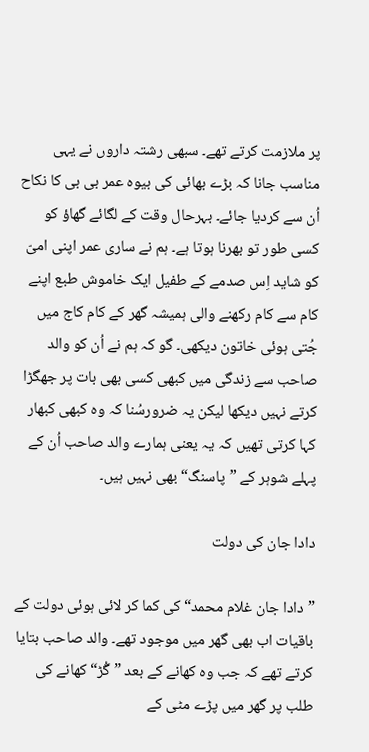پر ملازمت کرتے تھے۔ سبھی رشتہ داروں نے یہی مناسب جانا کہ بڑے بھائی کی بیوہ عمر بی بی کا نکاح اُن سے کردیا جائے۔ بہرحال وقت کے لگائے گھاؤ کو کسی طور تو بھرنا ہوتا ہے۔ ہم نے ساری عمر اپنی امیّ کو شاید اِس صدمے کے طفیل ایک خاموش طبع اپنے کام سے کام رکھنے والی ہمیشہ گھر کے کام کاج میں جُتی ہوئی خاتون دیکھی۔ گو کہ ہم نے اُن کو والد صاحب سے زندگی میں کبھی کسی بھی بات پر جھگڑا کرتے نہیں دیکھا لیکن یہ ضرورسُنا کہ وہ کبھی کبھار کہا کرتی تھیں کہ یہ یعنی ہمارے والد صاحب اُن کے پہلے شوہر کے ”پاسنگ“ بھی نہیں ہیں۔

دادا جان کی دولت

”دادا جان غلام محمد“ کی کما کر لائی ہوئی دولت کے باقیات اب بھی گھر میں موجود تھے۔ والد صاحب بتایا کرتے تھے کہ جب وہ کھانے کے بعد ”گُڑ“ کھانے کی طلب پر گھر میں پڑے مٹی کے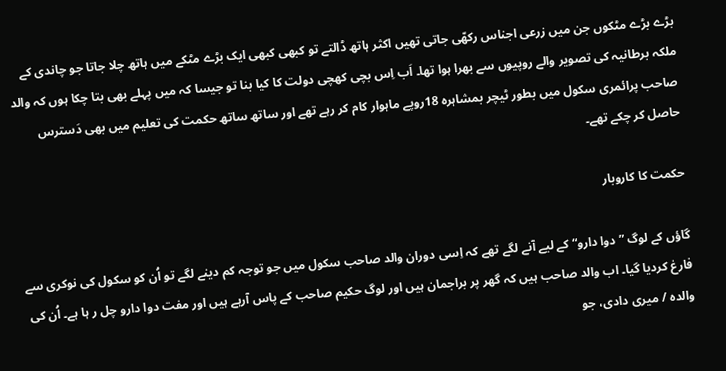بڑے بڑے مٹکوں جن میں زرعی اجناس رکھّی جاتی تھیں اکثر ہاتھ ڈالتے تو کبھی کبھی ایک بڑے مٹکے میں ہاتھ چلا جاتا جو چاندی کے ملکہ برطانیہ کی تصویر والے روپیوں سے بھرا ہوا تھا۔ اَب اِس بچی کھچی دولت کا کیا بنا تو جیسا کہ میں پہلے بھی بتا چکا ہوں کہ والد صاحب پرائمری سکول میں بطور ٹیچر بمشاہرہ 18روپے ماہوار کام کر رہے تھے اور ساتھ ساتھ حکمت کی تعلیم میں بھی دَسترس حاصل کر چکے تھے۔

حکمت کا کاروبار

گاؤں کے لوگ ”دوا دارو“ کے لیے آنے لگے تھے کہ اِسی دوران والد صاحب سکول میں جو توجہ کم دینے لگے تو اُن کو سکول کی نوکری سے فارغ کردیا گیا۔ اب والد صاحب ہیں کہ گھر پر براجمان ہیں اور لوگ حکیم صاحب کے پاس آرہے ہیں اور مفت دوا دارو چل ر ہا ہے۔ اُن کی والدہ / میری دادی، جو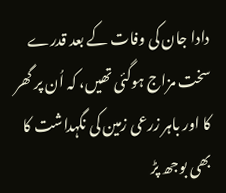دادا جان کی وفات کے بعد قدرے سخت مزاج ہوگئی تھیں، کہ اُن پر گھر کا اور باہر زرعی زمین کی نگہداشت کا بھی بوجھ پڑ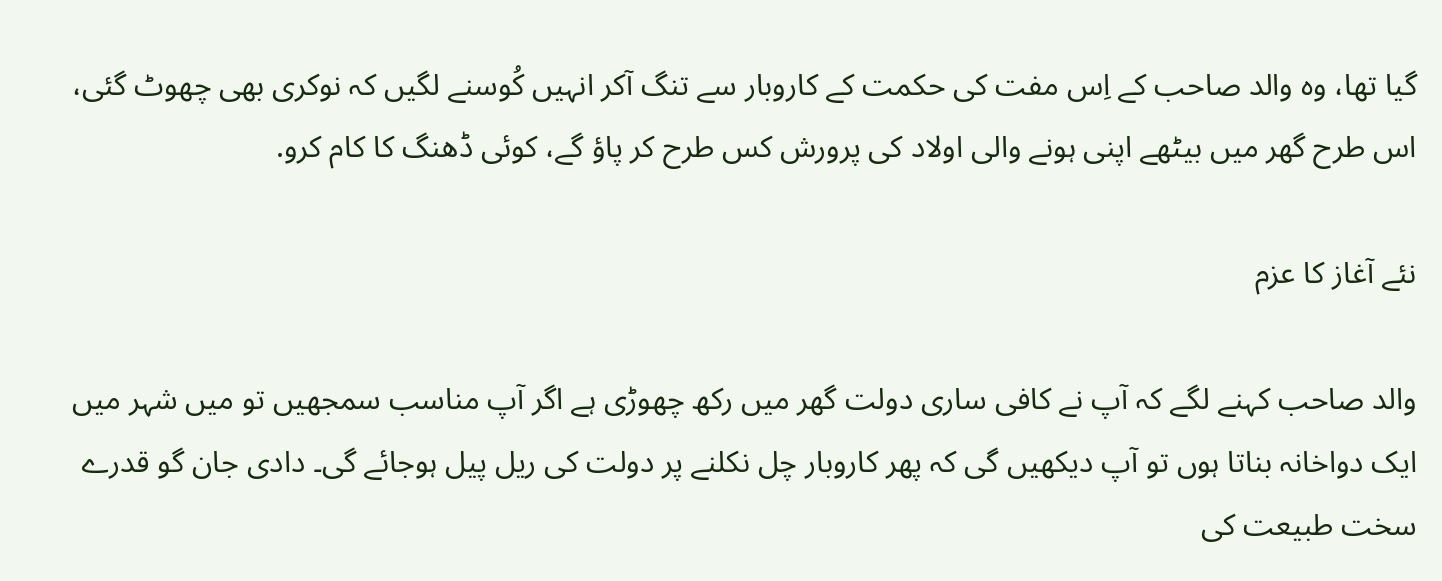گیا تھا، وہ والد صاحب کے اِس مفت کی حکمت کے کاروبار سے تنگ آکر انہیں کُوسنے لگیں کہ نوکری بھی چھوٹ گئی، اس طرح گھر میں بیٹھے اپنی ہونے والی اولاد کی پرورش کس طرح کر پاؤ گے، کوئی ڈھنگ کا کام کرو.

نئے آغاز کا عزم

والد صاحب کہنے لگے کہ آپ نے کافی ساری دولت گھر میں رکھ چھوڑی ہے اگر آپ مناسب سمجھیں تو میں شہر میں ایک دواخانہ بناتا ہوں تو آپ دیکھیں گی کہ پھر کاروبار چل نکلنے پر دولت کی ریل پیل ہوجائے گی۔ دادی جان گو قدرے سخت طبیعت کی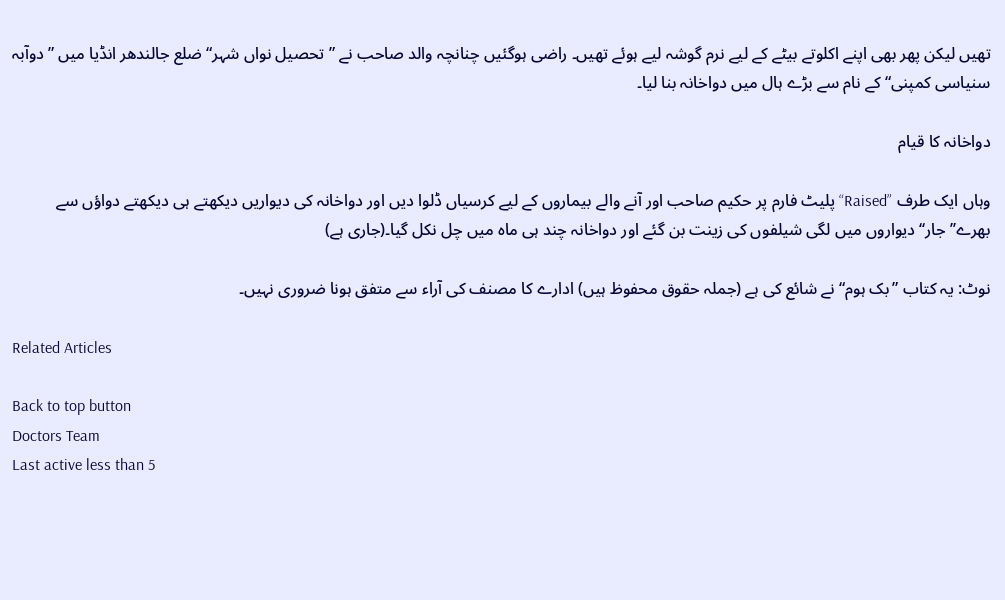تھیں لیکن پھر بھی اپنے اکلوتے بیٹے کے لیے نرم گوشہ لیے ہوئے تھیں۔ راضی ہوگئیں چنانچہ والد صاحب نے ”تحصیل نواں شہر“ ضلع جالندھر انڈیا میں ”دوآبہ سنیاسی کمپنی“ کے نام سے بڑے ہال میں دواخانہ بنا لیا۔

دواخانہ کا قیام

وہاں ایک طرف ”Raised“ پلیٹ فارم پر حکیم صاحب اور آنے والے بیماروں کے لیے کرسیاں ڈلوا دیں اور دواخانہ کی دیواریں دیکھتے ہی دیکھتے دواؤں سے بھرے’’جار‘‘دیواروں میں لگی شیلفوں کی زینت بن گئے اور دواخانہ چند ہی ماہ میں چل نکل گیا۔(جاری ہے)

نوٹ: یہ کتاب ”بک ہوم“ نے شائع کی ہے (جملہ حقوق محفوظ ہیں) ادارے کا مصنف کی آراء سے متفق ہونا ضروری نہیں۔

Related Articles

Back to top button
Doctors Team
Last active less than 5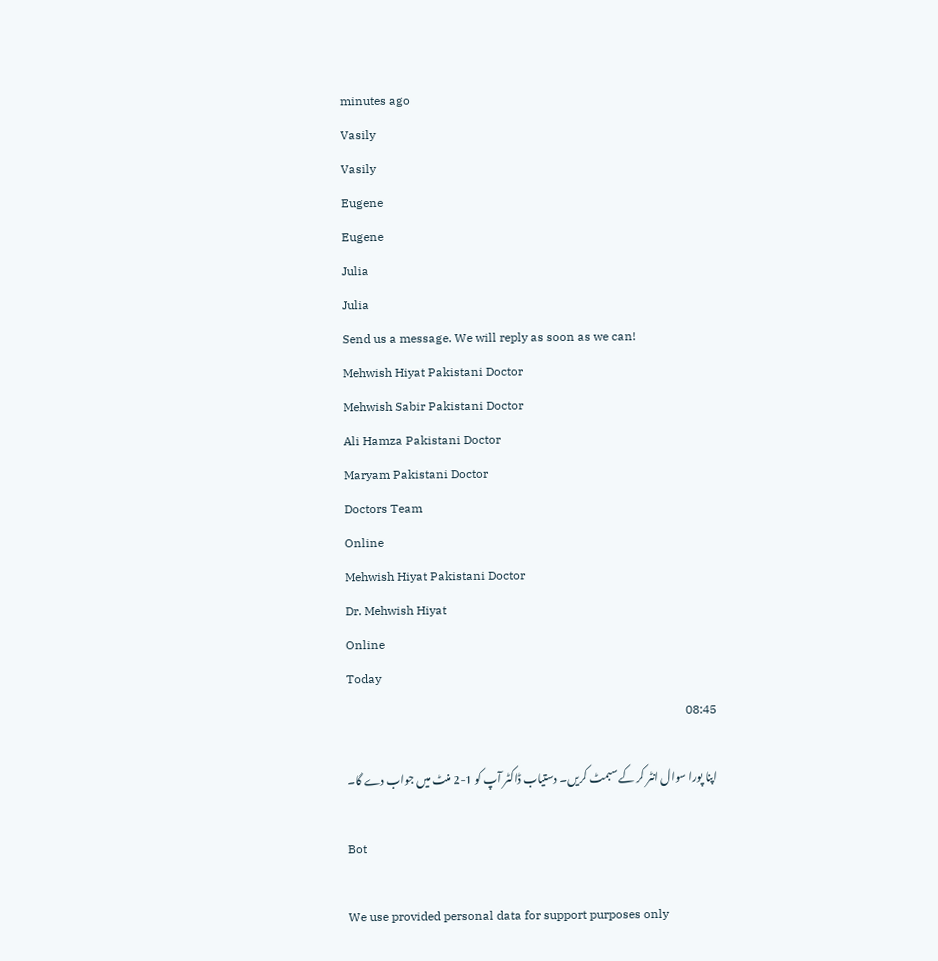minutes ago
Vasily
Vasily
Eugene
Eugene
Julia
Julia
Send us a message. We will reply as soon as we can!
Mehwish Hiyat Pakistani Doctor
Mehwish Sabir Pakistani Doctor
Ali Hamza Pakistani Doctor
Maryam Pakistani Doctor
Doctors Team
Online
Mehwish Hiyat Pakistani Doctor
Dr. Mehwish Hiyat
Online
Today
08:45

اپنا پورا سوال انٹر کر کے سبمٹ کریں۔ دستیاب ڈاکٹر آپ کو 1-2 منٹ میں جواب دے گا۔

Bot

We use provided personal data for support purposes only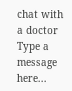chat with a doctor
Type a message here...